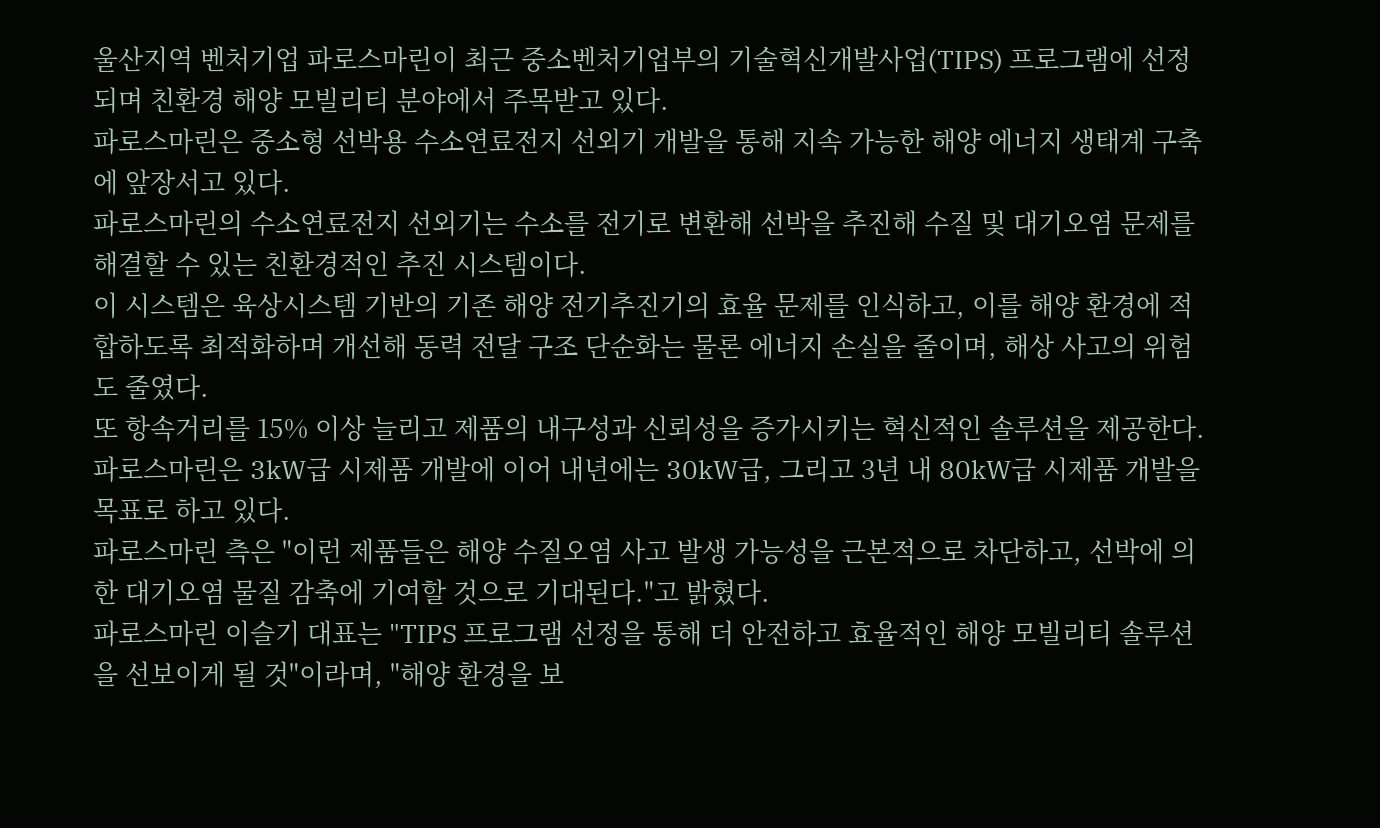울산지역 벤처기업 파로스마린이 최근 중소벤처기업부의 기술혁신개발사업(TIPS) 프로그램에 선정되며 친환경 해양 모빌리티 분야에서 주목받고 있다.
파로스마린은 중소형 선박용 수소연료전지 선외기 개발을 통해 지속 가능한 해양 에너지 생태계 구축에 앞장서고 있다.
파로스마린의 수소연료전지 선외기는 수소를 전기로 변환해 선박을 추진해 수질 및 대기오염 문제를 해결할 수 있는 친환경적인 추진 시스템이다.
이 시스템은 육상시스템 기반의 기존 해양 전기추진기의 효율 문제를 인식하고, 이를 해양 환경에 적합하도록 최적화하며 개선해 동력 전달 구조 단순화는 물론 에너지 손실을 줄이며, 해상 사고의 위험도 줄였다.
또 항속거리를 15% 이상 늘리고 제품의 내구성과 신뢰성을 증가시키는 혁신적인 솔루션을 제공한다.
파로스마린은 3kW급 시제품 개발에 이어 내년에는 30kW급, 그리고 3년 내 80kW급 시제품 개발을 목표로 하고 있다.
파로스마린 측은 "이런 제품들은 해양 수질오염 사고 발생 가능성을 근본적으로 차단하고, 선박에 의한 대기오염 물질 감축에 기여할 것으로 기대된다."고 밝혔다.
파로스마린 이슬기 대표는 "TIPS 프로그램 선정을 통해 더 안전하고 효율적인 해양 모빌리티 솔루션을 선보이게 될 것"이라며, "해양 환경을 보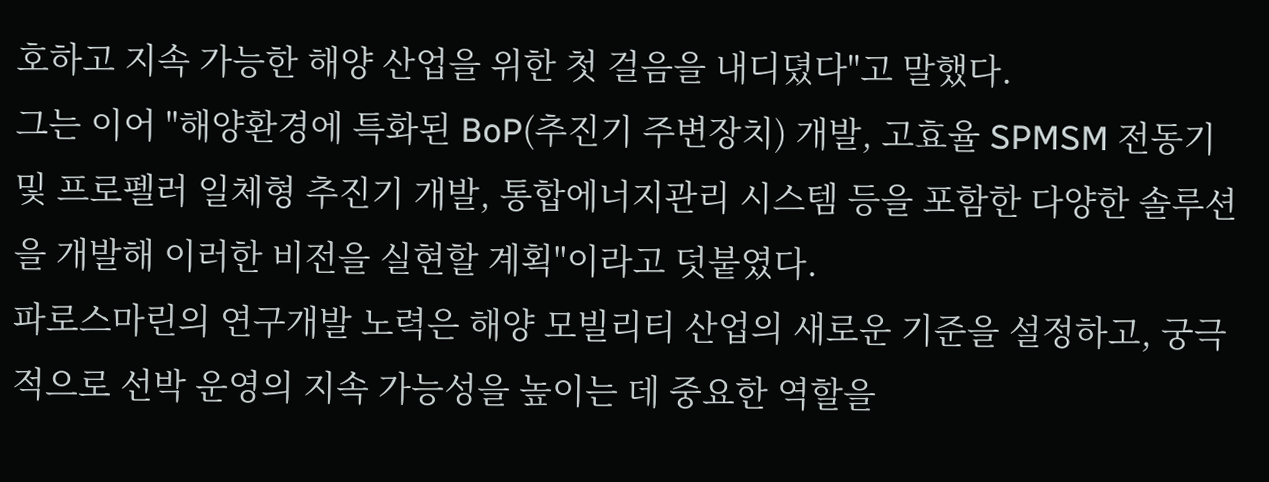호하고 지속 가능한 해양 산업을 위한 첫 걸음을 내디뎠다"고 말했다.
그는 이어 "해양환경에 특화된 BoP(추진기 주변장치) 개발, 고효율 SPMSM 전동기 및 프로펠러 일체형 추진기 개발, 통합에너지관리 시스템 등을 포함한 다양한 솔루션을 개발해 이러한 비전을 실현할 계획"이라고 덧붙였다.
파로스마린의 연구개발 노력은 해양 모빌리티 산업의 새로운 기준을 설정하고, 궁극적으로 선박 운영의 지속 가능성을 높이는 데 중요한 역할을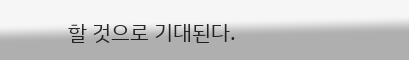할 것으로 기대된다.